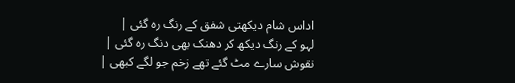اداس شام دیکھتی شفق کے رنگ رہ گئی |
لہو کے رنگ دیکھ کر دھنک بھی دنگ رہ گئی |
نقوش سارے مٹ گئے تھے زخم جو لگے کبھی |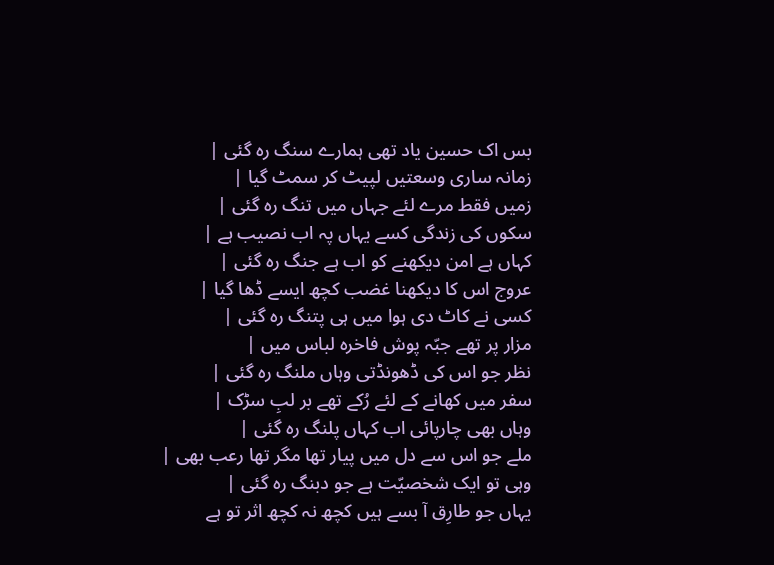بس اک حسین یاد تھی ہمارے سنگ رہ گئی |
زمانہ ساری وسعتیں لپیٹ کر سمٹ گیا |
زمیں فقط مرے لئے جہاں میں تنگ رہ گئی |
سکوں کی زندگی کسے یہاں پہ اب نصیب ہے |
کہاں ہے امن دیکھنے کو اب ہے جنگ رہ گئی |
عروج اس کا دیکھنا غضب کچھ ایسے ڈھا گیا |
کسی نے کاٹ دی ہوا میں ہی پتنگ رہ گئی |
مزار پر تھے جبّہ پوش فاخرہ لباس میں |
نظر جو اس کی ڈھونڈتی وہاں ملنگ رہ گئی |
سفر میں کھانے کے لئے رُکے تھے بر لبِ سڑک |
وہاں بھی چارپائی اب کہاں پلنگ رہ گئی |
ملے جو اس سے دل میں پیار تھا مگر تھا رعب بھی |
وہی تو ایک شخصیّت ہے جو دبنگ رہ گئی |
یہاں جو طارِق آ بسے ہیں کچھ نہ کچھ اثر تو ہے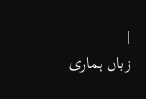|
زباں ہماری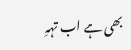بھی ہے اب تہہِ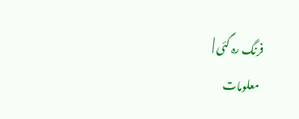فرنگ رہ گئی |
معلومات